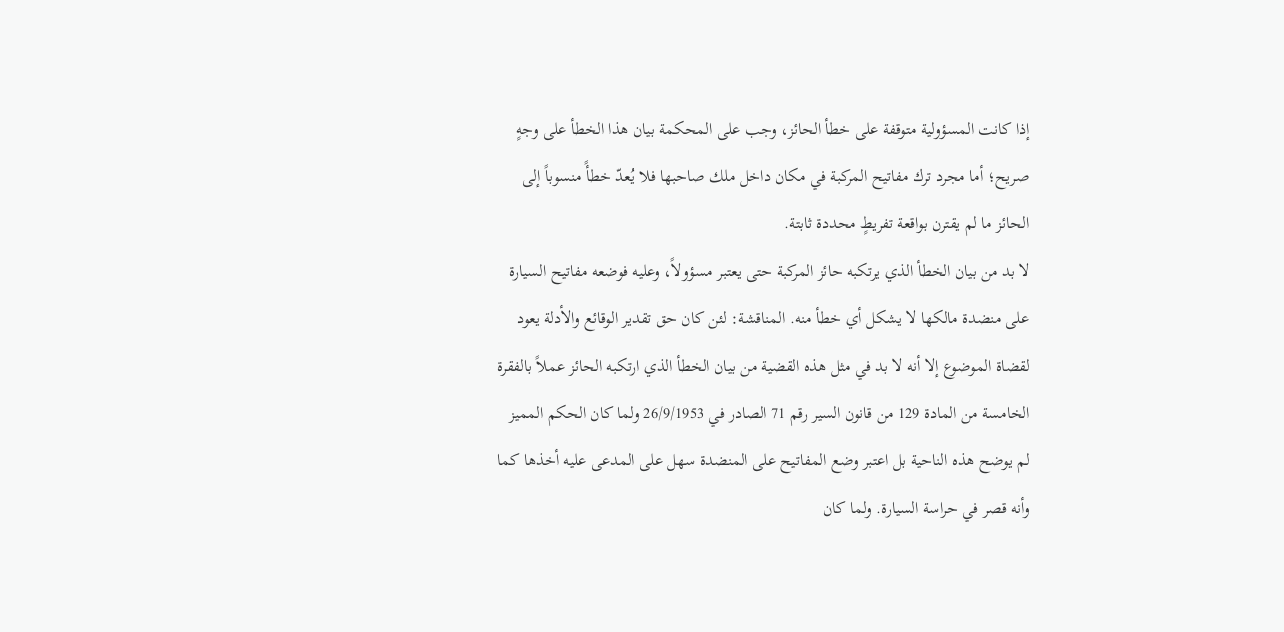إذا كانت المسؤولية متوقفة على خطأ الحائز، وجب على المحكمة بيان هذا الخطأ على وجهٍ صريح؛ أما مجرد ترك مفاتيح المركبة في مكان داخل ملك صاحبها فلا يُعدّ خطأً منسوباً إلى الحائز ما لم يقترن بواقعة تفريطٍ محددة ثابتة.
لا بد من بيان الخطأ الذي يرتكبه حائز المركبة حتى يعتبر مسؤولاً، وعليه فوضعه مفاتيح السيارة على منضدة مالكها لا يشكل أي خطأ منه. المناقشة: لئن كان حق تقدير الوقائع والأدلة يعود لقضاة الموضوع إلا أنه لا بد في مثل هذه القضية من بيان الخطأ الذي ارتكبه الحائز عملاً بالفقرة الخامسة من المادة 129 من قانون السير رقم 71 الصادر في 26/9/1953 ولما كان الحكم المميز لم يوضح هذه الناحية بل اعتبر وضع المفاتيح على المنضدة سهل على المدعى عليه أخذها كما وأنه قصر في حراسة السيارة. ولما كان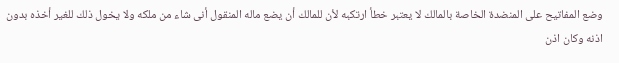وضع المفاتيح على المنضدة الخاصة بالمالك لا يعتبر خطأ ارتكبه لأن للمالك أن يضع ماله المنقول أنى شاء من ملكه ولا يخول ذلك للغير أخذه بدون اذنه وكان اذن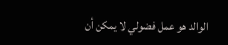الوالد هو عمل فضولي لا يمكن أن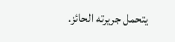يتحمل جريرته الحائز.